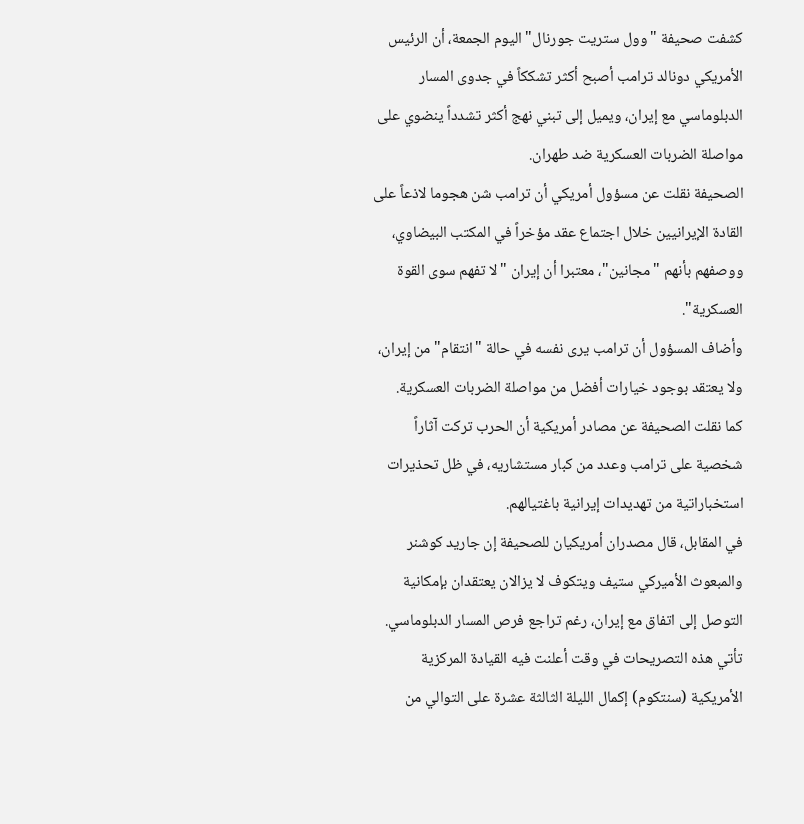كشفت صحيفة "وول ستريت جورنال" اليوم الجمعة، أن الرئيس الأمريكي دونالد ترامب أصبح أكثر تشككاً في جدوى المسار الدبلوماسي مع إيران، ويميل إلى تبني نهج أكثر تشدداً ينضوي على مواصلة الضربات العسكرية ضد طهران.
الصحيفة نقلت عن مسؤول أمريكي أن ترامب شن هجوما لاذعاً على القادة الإيرانيين خلال اجتماع عقد مؤخراً في المكتب البيضاوي، ووصفهم بأنهم "مجانين"، معتبرا أن إيران "لا تفهم سوى القوة العسكرية".
وأضاف المسؤول أن ترامب يرى نفسه في حالة "انتقام" من إيران، ولا يعتقد بوجود خيارات أفضل من مواصلة الضربات العسكرية.
كما نقلت الصحيفة عن مصادر أمريكية أن الحرب تركت آثاراً شخصية على ترامب وعدد من كبار مستشاريه، في ظل تحذيرات استخباراتية من تهديدات إيرانية باغتيالهم.
في المقابل، قال مصدران أمريكيان للصحيفة إن جاريد كوشنر والمبعوث الأميركي ستيف ويتكوف لا يزالان يعتقدان بإمكانية التوصل إلى اتفاق مع إيران، رغم تراجع فرص المسار الدبلوماسي.
تأتي هذه التصريحات في وقت أعلنت فيه القيادة المركزية الأمريكية (سنتكوم) إكمال الليلة الثالثة عشرة على التوالي من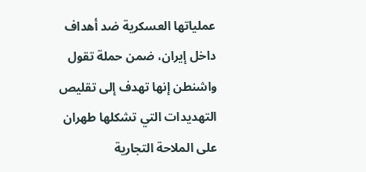عملياتها العسكرية ضد أهداف داخل إيران، ضمن حملة تقول واشنطن إنها تهدف إلى تقليص التهديدات التي تشكلها طهران على الملاحة التجارية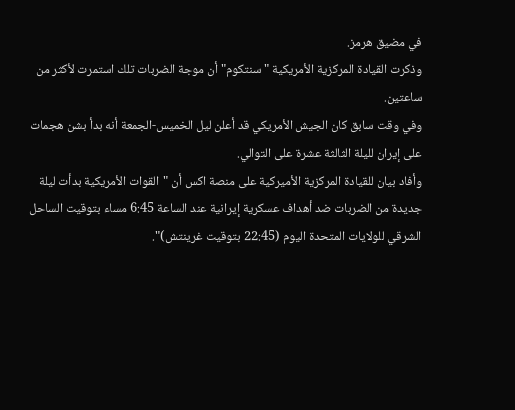في مضيق هرمز.
وذكرت القيادة المركزية الأمريكية "سنتكوم" أن موجة الضربات تلك استمرت لأكثر من ساعتين.
وفي وقت سابق كان الجيش الأمريكي قد أعلن ليل الخميس-الجمعة أنه بدأ بشن هجمات على إيران لليلة الثالثة عشرة على التوالي.
وأفاد بيان للقيادة المركزية الأميركية على منصة اكس أن "القوات الأمريكية بدأت ليلة جديدة من الضربات ضد أهداف عسكرية إيرانية عند الساعة 6:45 مساء بتوقيت الساحل الشرقي للولايات المتحدة اليوم (22:45 بتوقيت غرينتش)".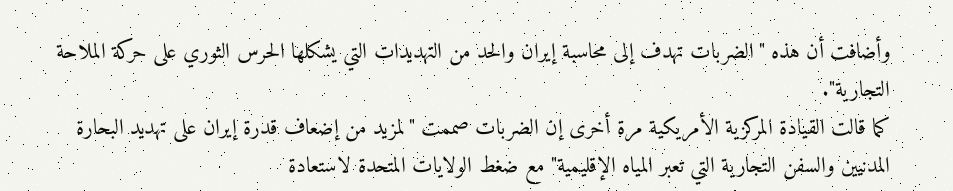وأضافت أن هذه "الضربات تهدف إلى محاسبة إيران والحد من التهديدات التي يشكلها الحرس الثوري على حركة الملاحة التجارية".
كما قالت القيادة المركزية الأمريكية مرة أخرى إن الضربات صممت "لمزيد من إضعاف قدرة إيران على تهديد البحارة المدنيين والسفن التجارية التي تعبر المياه الإقليمية" مع ضغط الولايات المتحدة لاستعادة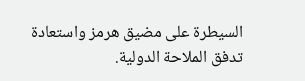السيطرة على مضيق هرمز واستعادة تدفق الملاحة الدولية.